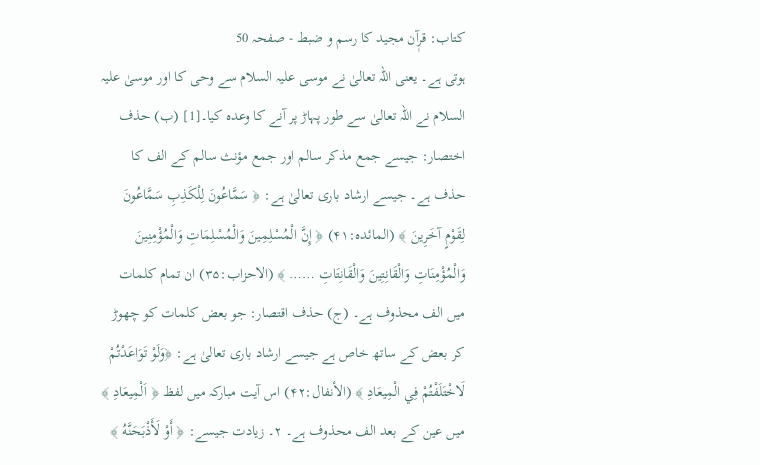کتاب: قرٖآن مجید کا رسم و ضبط - صفحہ 50
ہوتی ہے۔ یعنی اللہ تعالیٰ نے موسی علیہ السلام سے وحی کا اور موسیٰ علیہ السلام نے اللہ تعالیٰ سے طور پہاڑ پر آنے کا وعدہ کیا۔[1] (ب) حذف اختصار: جیسے جمع مذکر سالم اور جمع مؤنث سالم کے الف کا حذف ہے۔ جیسے ارشاد باری تعالیٰ ہے: ﴿ سَمَّاعُونَ لِلْكَذِبِ سَمَّاعُونَ لِقَوْمٍ آخَرِينَ ﴾ (المائدہ:۴۱) ﴿ إِنَّ الْمُسْلِمِينَ وَالْمُسْلِمَاتِ وَالْمُؤْمِنِينَ وَالْمُؤْمِنَاتِ وَالْقَانِتِينَ وَالْقَانِتَاتِ …… ﴾ (الاحزاب:۳۵) ان تمام کلمات میں الف محذوف ہے۔ (ج) حذف اقتصار: جو بعض کلمات کو چھوڑ کر بعض کے ساتھ خاص ہے جیسے ارشاد باری تعالیٰ ہے: ﴿وَلَوْ تَوَاعَدْتُمْ لَاخْتَلَفْتُمْ فِي الْمِيعَادِ ﴾ (الأنفال:۴۲) اس آیت مبارکہ میں لفظ ﴿ اَلْمِيعَادِ ﴾ میں عین کے بعد الف محذوف ہے۔ ۲۔ زیادت جیسے: ﴿ أَوْ لَأَذْبَحَنَّهُ ﴾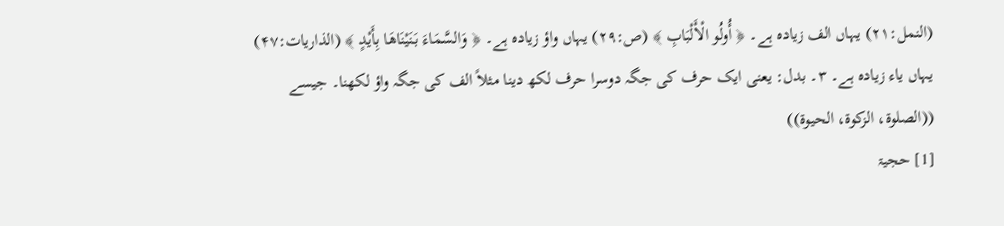(النمل:۲۱) یہاں الف زیادہ ہے۔ ﴿ أُولُو الْأَلْبَابِ ﴾ (ص:۲۹) یہاں واؤ زیادہ ہے۔ ﴿ وَالسَّمَاءَ بَنَيْنَاهَا بِأَيْدٍ ﴾ (الذاریات:۴۷) یہاں یاء زیادہ ہے۔ ۳۔ بدل: یعنی ایک حرف کی جگہ دوسرا حرف لکھ دینا مثلاً الف کی جگہ واؤ لکھنا۔ جیسے ((الصلوۃ، الزکوۃ، الحیوۃ))
[1] حجیۃ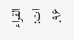القراء ات: ۹۶.